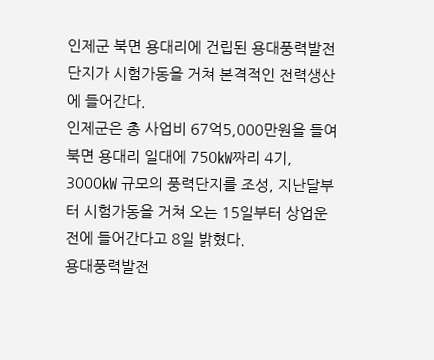인제군 북면 용대리에 건립된 용대풍력발전단지가 시험가동을 거쳐 본격적인 전력생산에 들어간다.
인제군은 총 사업비 67억5,000만원을 들여 북면 용대리 일대에 750㎾짜리 4기, 3000㎾ 규모의 풍력단지를 조성, 지난달부터 시험가동을 거쳐 오는 15일부터 상업운전에 들어간다고 8일 밝혔다.
용대풍력발전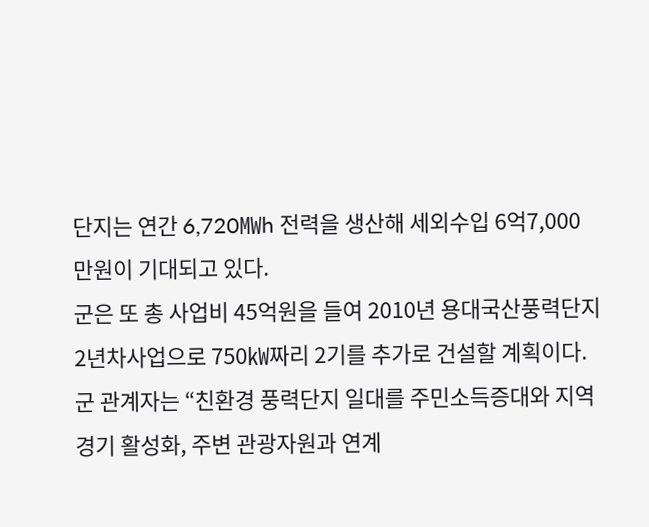단지는 연간 6,720㎿h 전력을 생산해 세외수입 6억7,000만원이 기대되고 있다.
군은 또 총 사업비 45억원을 들여 2010년 용대국산풍력단지 2년차사업으로 750㎾짜리 2기를 추가로 건설할 계획이다.
군 관계자는 “친환경 풍력단지 일대를 주민소득증대와 지역경기 활성화, 주변 관광자원과 연계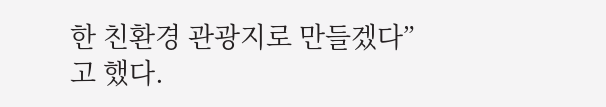한 친환경 관광지로 만들겠다”고 했다.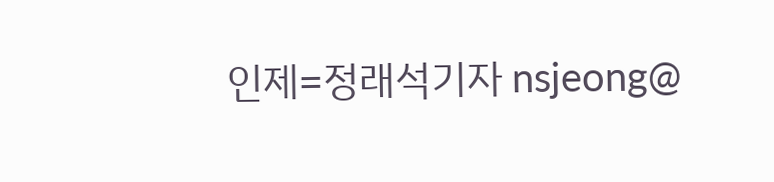인제=정래석기자 nsjeong@